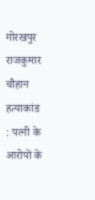गोरखपुर
राजकुमार चौहान हत्याकांड : पत्नी के आरोपों के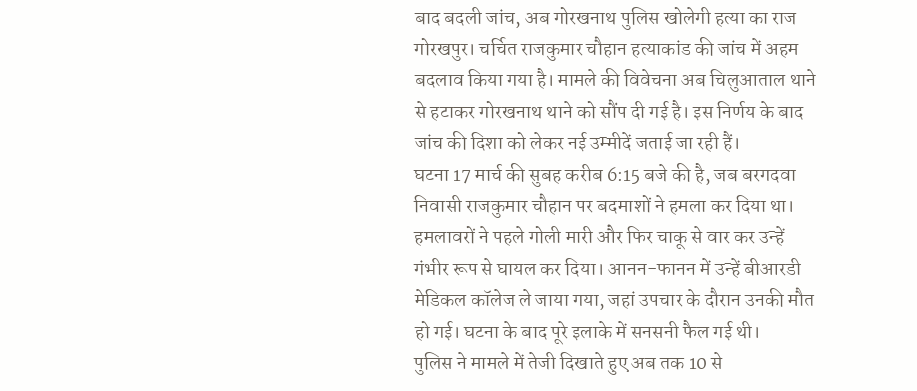बाद बदली जांच, अब गोरखनाथ पुलिस खोलेगी हत्या का राज
गोरखपुर। चर्चित राजकुमार चौहान हत्याकांड की जांच में अहम बदलाव किया गया है। मामले की विवेचना अब चिलुआताल थाने से हटाकर गोरखनाथ थाने को सौंप दी गई है। इस निर्णय के बाद जांच की दिशा को लेकर नई उम्मीदें जताई जा रही हैं।
घटना 17 मार्च की सुबह करीब 6:15 बजे की है, जब बरगदवा निवासी राजकुमार चौहान पर बदमाशों ने हमला कर दिया था। हमलावरों ने पहले गोली मारी और फिर चाकू से वार कर उन्हें गंभीर रूप से घायल कर दिया। आनन-फानन में उन्हें बीआरडी मेडिकल कॉलेज ले जाया गया, जहां उपचार के दौरान उनकी मौत हो गई। घटना के बाद पूरे इलाके में सनसनी फैल गई थी।
पुलिस ने मामले में तेजी दिखाते हुए अब तक 10 से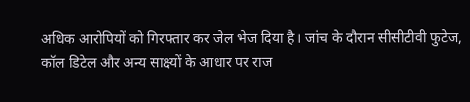अधिक आरोपियों को गिरफ्तार कर जेल भेज दिया है। जांच के दौरान सीसीटीवी फुटेज, कॉल डिटेल और अन्य साक्ष्यों के आधार पर राज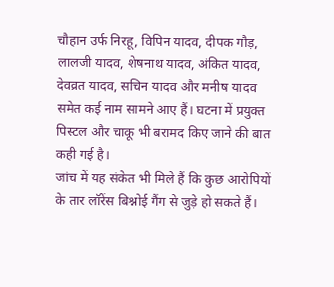चौहान उर्फ निरहू, विपिन यादव, दीपक गौड़, लालजी यादव, शेषनाथ यादव, अंकित यादव, देवव्रत यादव, सचिन यादव और मनीष यादव समेत कई नाम सामने आए हैं। घटना में प्रयुक्त पिस्टल और चाकू भी बरामद किए जाने की बात कही गई है।
जांच में यह संकेत भी मिले हैं कि कुछ आरोपियों के तार लॉरेंस बिश्नोई गैंग से जुड़े हो सकते हैं।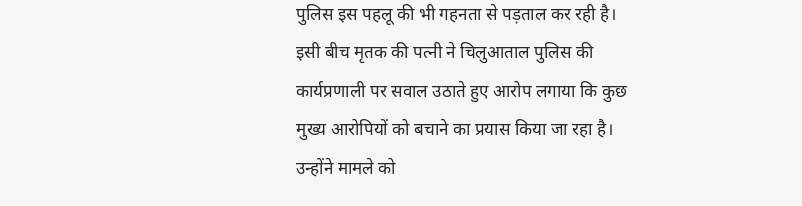पुलिस इस पहलू की भी गहनता से पड़ताल कर रही है।
इसी बीच मृतक की पत्नी ने चिलुआताल पुलिस की कार्यप्रणाली पर सवाल उठाते हुए आरोप लगाया कि कुछ मुख्य आरोपियों को बचाने का प्रयास किया जा रहा है। उन्होंने मामले को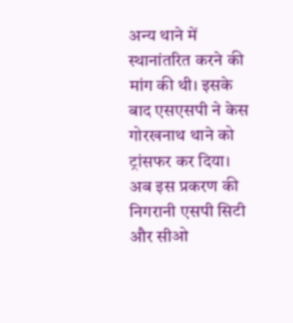अन्य थाने में स्थानांतरित करने की मांग की थी। इसके बाद एसएसपी ने केस गोरखनाथ थाने को ट्रांसफर कर दिया। अब इस प्रकरण की निगरानी एसपी सिटी और सीओ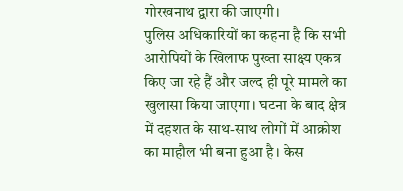गोरखनाथ द्वारा की जाएगी।
पुलिस अधिकारियों का कहना है कि सभी आरोपियों के खिलाफ पुख्ता साक्ष्य एकत्र किए जा रहे हैं और जल्द ही पूरे मामले का खुलासा किया जाएगा। घटना के बाद क्षेत्र में दहशत के साथ-साथ लोगों में आक्रोश का माहौल भी बना हुआ है। केस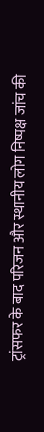ट्रांसफर के बाद परिजन और स्थानीय लोग निष्पक्ष जांच की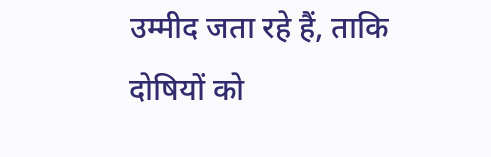उम्मीद जता रहे हैं, ताकि दोषियों को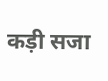कड़ी सजा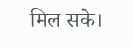मिल सके।